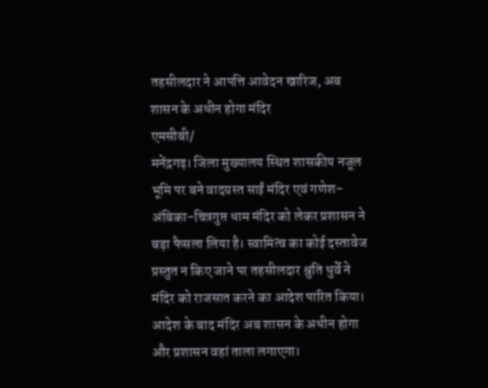तहसीलदार ने आपत्ति आवेदन खारिज, अब शासन के अधीन होगा मंदिर
एमसीबी/
मनेंद्रगढ़। जिला मुख्यालय स्थित शासकीय नजूल भूमि पर बने वादग्रस्त साईं मंदिर एवं गणेश-अंबिका-चित्रगुप्त धाम मंदिर को लेकर प्रशासन ने बड़ा फैसला लिया है। स्वामित्व का कोई दस्तावेज प्रस्तुत न किए जाने पर तहसीलदार श्रुति धुर्वे ने मंदिर को राजसात करने का आदेश पारित किया। आदेश के बाद मंदिर अब शासन के अधीन होगा और प्रशासन वहां ताला लगाएगा।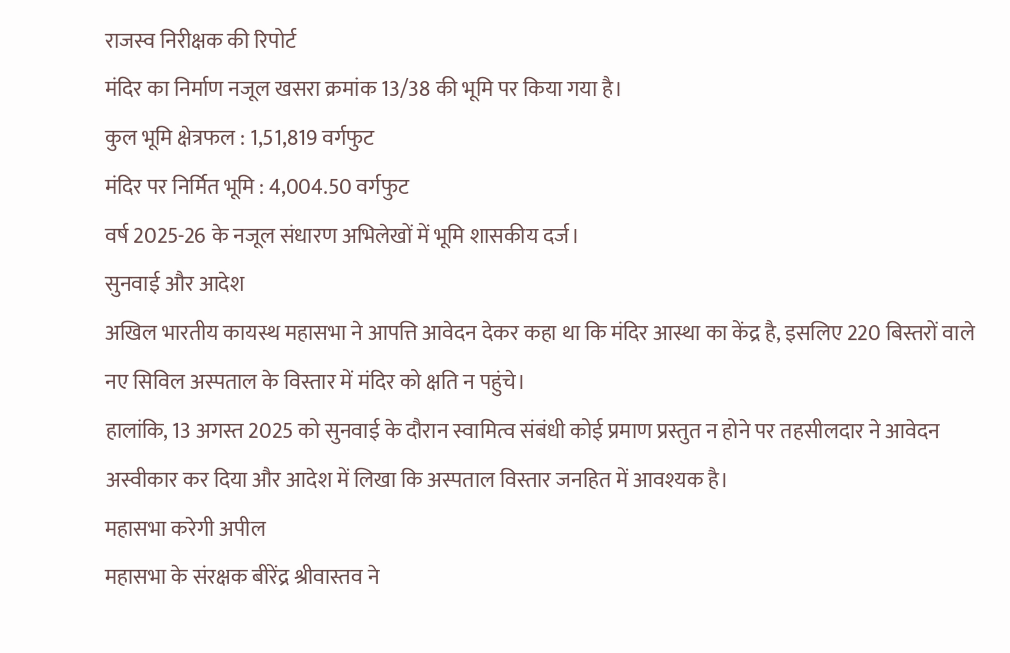राजस्व निरीक्षक की रिपोर्ट
मंदिर का निर्माण नजूल खसरा क्रमांक 13/38 की भूमि पर किया गया है।
कुल भूमि क्षेत्रफल : 1,51,819 वर्गफुट
मंदिर पर निर्मित भूमि : 4,004.50 वर्गफुट
वर्ष 2025-26 के नजूल संधारण अभिलेखों में भूमि शासकीय दर्ज।
सुनवाई और आदेश
अखिल भारतीय कायस्थ महासभा ने आपत्ति आवेदन देकर कहा था कि मंदिर आस्था का केंद्र है, इसलिए 220 बिस्तरों वाले नए सिविल अस्पताल के विस्तार में मंदिर को क्षति न पहुंचे।
हालांकि, 13 अगस्त 2025 को सुनवाई के दौरान स्वामित्व संबंधी कोई प्रमाण प्रस्तुत न होने पर तहसीलदार ने आवेदन अस्वीकार कर दिया और आदेश में लिखा कि अस्पताल विस्तार जनहित में आवश्यक है।
महासभा करेगी अपील
महासभा के संरक्षक बीरेंद्र श्रीवास्तव ने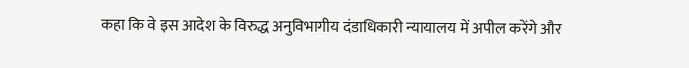कहा कि वे इस आदेश के विरुद्ध अनुविभागीय दंडाधिकारी न्यायालय में अपील करेंगे और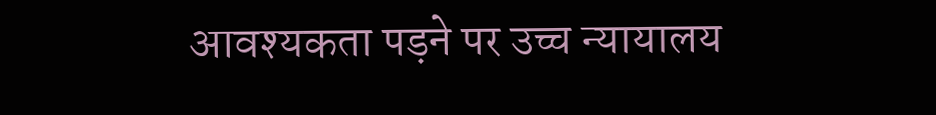आवश्यकता पड़ने पर उच्च न्यायालय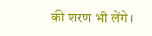की शरण भी लेंगे।